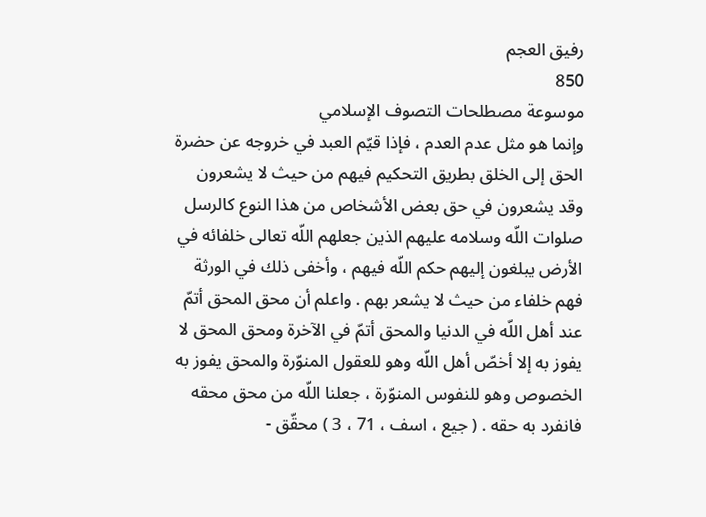رفيق العجم
850
موسوعة مصطلحات التصوف الإسلامي
وإنما هو مثل عدم العدم ، فإذا قيّم العبد في خروجه عن حضرة الحق إلى الخلق بطريق التحكيم فيهم من حيث لا يشعرون وقد يشعرون في حق بعض الأشخاص من هذا النوع كالرسل صلوات اللّه وسلامه عليهم الذين جعلهم اللّه تعالى خلفائه في الأرض يبلغون إليهم حكم اللّه فيهم ، وأخفى ذلك في الورثة فهم خلفاء من حيث لا يشعر بهم . واعلم أن محق المحق أتمّ عند أهل اللّه في الدنيا والمحق أتمّ في الآخرة ومحق المحق لا يفوز به إلا أخصّ أهل اللّه وهو للعقول المنوّرة والمحق يفوز به الخصوص وهو للنفوس المنوّرة ، جعلنا اللّه من محق محقه فانفرد به حقه . ( جيع ، اسف ، 71 ، 3 ) محقّق -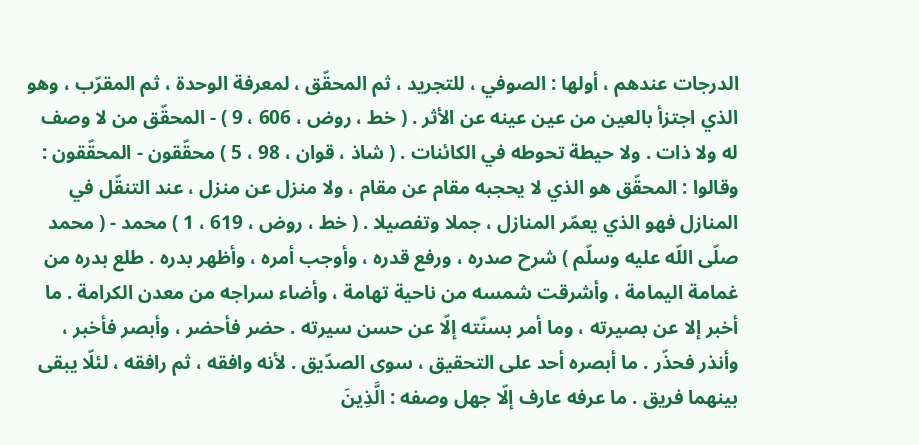الدرجات عندهم ، أولها : الصوفي ، للتجريد ، ثم المحقّق ، لمعرفة الوحدة ، ثم المقرّب ، وهو الذي اجتزأ بالعين من عين عينه عن الأثر . ( خط ، روض ، 606 ، 9 ) - المحقّق من لا وصف له ولا ذات . ولا حيطة تحوطه في الكائنات . ( شاذ ، قوان ، 98 ، 5 ) محقّقون - المحقّقون : وقالوا : المحقّق هو الذي لا يحجبه مقام عن مقام ، ولا منزل عن منزل ، عند التنقّل في المنازل فهو الذي يعمّر المنازل ، جملا وتفصيلا . ( خط ، روض ، 619 ، 1 ) محمد - ( محمد صلّى اللّه عليه وسلّم ) شرح صدره ، ورفع قدره ، وأوجب أمره ، وأظهر بدره . طلع بدره من غمامة اليمامة ، وأشرقت شمسه من ناحية تهامة ، وأضاء سراجه من معدن الكرامة . ما أخبر إلا عن بصيرته ، وما أمر بسنّته إلّا عن حسن سيرته . حضر فأحضر ، وأبصر فأخبر ، وأنذر فحذّر . ما أبصره أحد على التحقيق ، سوى الصدّيق . لأنه وافقه ، ثم رافقه ، لئلّا يبقى بينهما فريق . ما عرفه عارف إلّا جهل وصفه : الَّذِينَ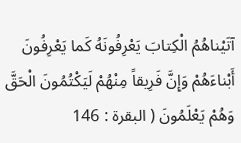آتَيْناهُمُ الْكِتابَ يَعْرِفُونَهُ كَما يَعْرِفُونَ أَبْناءَهُمْ وَإِنَّ فَرِيقاً مِنْهُمْ لَيَكْتُمُونَ الْحَقَّ وَهُمْ يَعْلَمُونَ ( البقرة : 146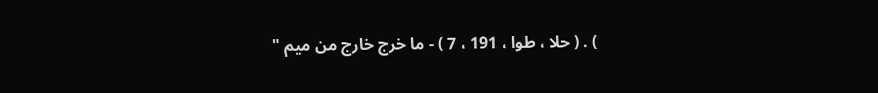) . ( حلا ، طوا ، 191 ، 7 ) - ما خرج خارج من ميم "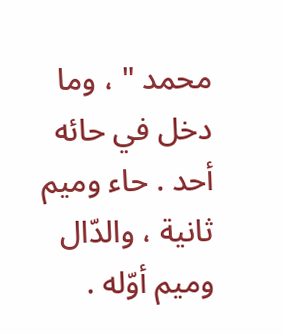محمد " ، وما دخل في حائه أحد . حاء وميم ثانية ، والدّال وميم أوّله .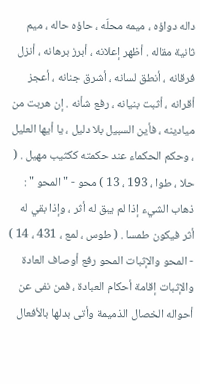داله دواؤه ، ميمه محلّه ، حاؤه حاله ، ميم ثانية مقاله . أظهر إعلانه ، أبرز برهانه ، أنزل فرقانه ، أنطق لسانه ، أشرق جنانه ، أعجز أقرانه ، أثبت بنيانه ، رفع شأنه . إن هربت من ميادينه ، فأين السبيل بلا دليل ، يا أيها العليل ، وحكم الحكماء عند حكمته ككثيب مهيل . ( حلا ، طوا ، 193 ، 13 ) محو - " المحو " : ذهاب الشيء إذا لم يبق له أثر ، وإذا بقي له أثر فيكون طمسا . ( طوس ، لمع ، 431 ، 14 ) - المحو والإثبات المحو رفع أوصاف العادة والإثبات إقامة أحكام العبادة ، فمن نفى عن أحواله الخصال الذميمة وأتى بدلها بالأفعال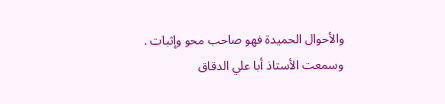والأحوال الحميدة فهو صاحب محو وإثبات . وسمعت الأستاذ أبا علي الدقاق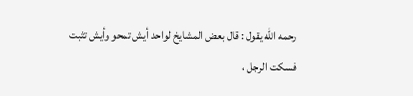رحمه اللّه يقول : قال بعض المشايخ لواحد أيش تمحو وأيش تثبت فسكت الرجل ،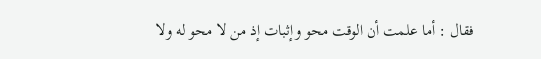فقال : أما علمت أن الوقت محو وإثبات إذ من لا محو له ولا